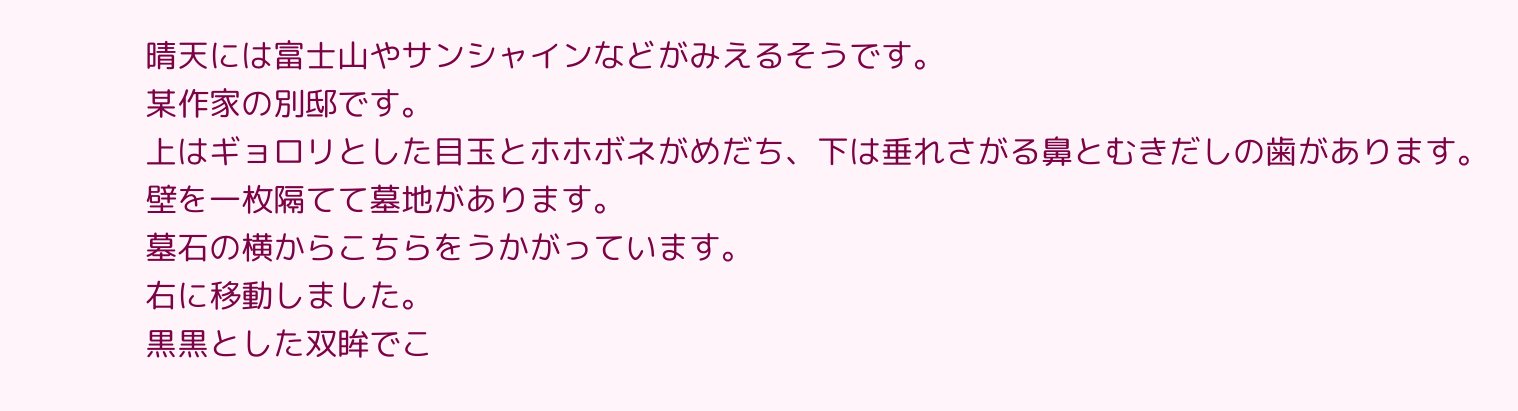晴天には富士山やサンシャインなどがみえるそうです。
某作家の別邸です。
上はギョロリとした目玉とホホボネがめだち、下は垂れさがる鼻とむきだしの歯があります。
壁を一枚隔てて墓地があります。
墓石の横からこちらをうかがっています。
右に移動しました。
黒黒とした双眸でこ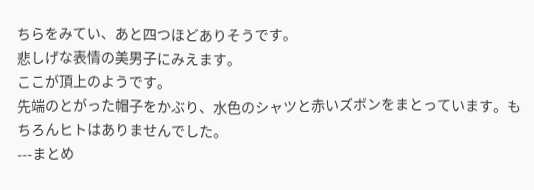ちらをみてい、あと四つほどありそうです。
悲しげな表情の美男子にみえます。
ここが頂上のようです。
先端のとがった帽子をかぶり、水色のシャツと赤いズボンをまとっています。もちろんヒトはありませんでした。
---まとめ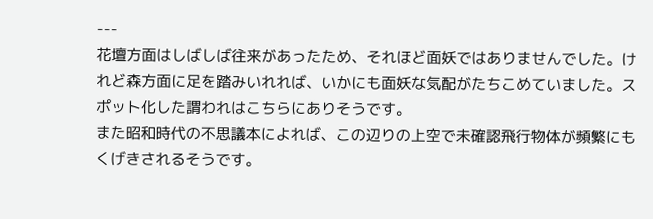---
花壇方面はしばしば往来があったため、それほど面妖ではありませんでした。けれど森方面に足を踏みいれれば、いかにも面妖な気配がたちこめていました。スポット化した謂われはこちらにありそうです。
また昭和時代の不思議本によれば、この辺りの上空で未確認飛行物体が頻繁にもくげきされるそうです。